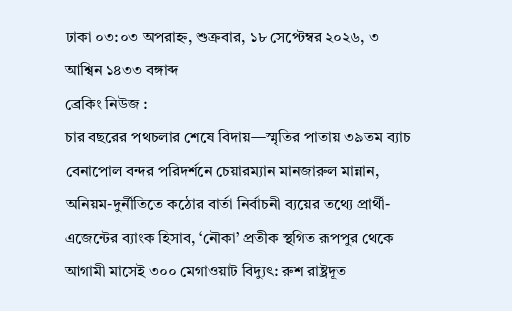ঢাকা ০৩:০৩ অপরাহ্ন, শুক্রবার, ১৮ সেপ্টেম্বর ২০২৬, ৩ আশ্বিন ১৪৩৩ বঙ্গাব্দ
ব্রেকিং নিউজ :
চার বছরের পথচলার শেষে বিদায়—স্মৃতির পাতায় ৩৯তম ব্যাচ বেনাপোল বন্দর পরিদর্শনে চেয়ারম্যান মানজারুল মান্নান, অনিয়ম-দুর্নীতিতে কঠোর বার্তা নির্বাচনী ব্যয়ের তথ্যে প্রার্থী-এজেন্টের ব্যাংক হিসাব, ‘নৌকা’ প্রতীক স্থগিত রূপপুর থেকে আগামী মাসেই ৩০০ মেগাওয়াট বিদ্যুৎ: রুশ রাষ্ট্রদূত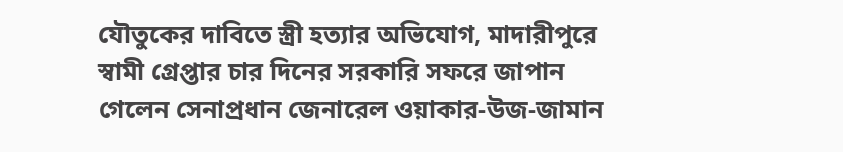যৌতুকের দাবিতে স্ত্রী হত্যার অভিযোগ, মাদারীপুরে স্বামী গ্রেপ্তার চার দিনের সরকারি সফরে জাপান গেলেন সেনাপ্রধান জেনারেল ওয়াকার-উজ-জামান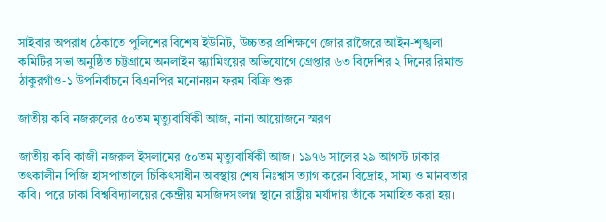সাইবার অপরাধ ঠেকাতে পুলিশের বিশেষ ইউনিট, উচ্চতর প্রশিক্ষণে জোর রাজৈরে আইন-শৃঙ্খলা কমিটির সভা অনুষ্ঠিত চট্টগ্রামে অনলাইন স্ক্যামিংয়ের অভিযোগে গ্রেপ্তার ৬৩ বিদেশির ২ দিনের রিমান্ড ঠাকুরগাঁও-১ উপনির্বাচনে বিএনপির মনোনয়ন ফরম বিক্রি শুরু

জাতীয় কবি নজরুলের ৫০তম মৃত্যুবার্ষিকী আজ, নানা আয়োজনে স্মরণ

জাতীয় কবি কাজী নজরুল ইসলামের ৫০তম মৃত্যুবার্ষিকী আজ। ১৯৭৬ সালের ২৯ আগস্ট ঢাকার তৎকালীন পিজি হাসপাতালে চিকিৎসাধীন অবস্থায় শেষ নিঃশ্বাস ত্যাগ করেন বিদ্রোহ, সাম্য ও মানবতার কবি। পরে ঢাকা বিশ্ববিদ্যালয়ের কেন্দ্রীয় মসজিদসংলগ্ন স্থানে রাষ্ট্রীয় মর্যাদায় তাঁকে সমাহিত করা হয়।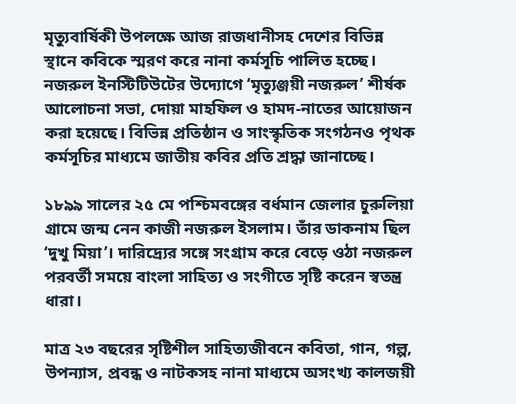মৃত্যুবার্ষিকী উপলক্ষে আজ রাজধানীসহ দেশের বিভিন্ন স্থানে কবিকে স্মরণ করে নানা কর্মসূচি পালিত হচ্ছে। নজরুল ইনস্টিটিউটের উদ্যোগে ‘মৃত্যুঞ্জয়ী নজরুল’ শীর্ষক আলোচনা সভা, দোয়া মাহফিল ও হামদ-নাতের আয়োজন করা হয়েছে। বিভিন্ন প্রতিষ্ঠান ও সাংস্কৃতিক সংগঠনও পৃথক কর্মসূচির মাধ্যমে জাতীয় কবির প্রতি শ্রদ্ধা জানাচ্ছে।

১৮৯৯ সালের ২৫ মে পশ্চিমবঙ্গের বর্ধমান জেলার চুরুলিয়া গ্রামে জন্ম নেন কাজী নজরুল ইসলাম। তাঁর ডাকনাম ছিল ‘দুখু মিয়া’। দারিদ্র্যের সঙ্গে সংগ্রাম করে বেড়ে ওঠা নজরুল পরবর্তী সময়ে বাংলা সাহিত্য ও সংগীতে সৃষ্টি করেন স্বতন্ত্র ধারা।

মাত্র ২৩ বছরের সৃষ্টিশীল সাহিত্যজীবনে কবিতা, গান, গল্প, উপন্যাস, প্রবন্ধ ও নাটকসহ নানা মাধ্যমে অসংখ্য কালজয়ী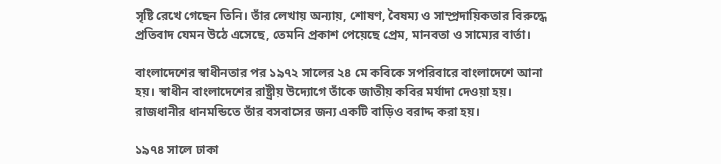সৃষ্টি রেখে গেছেন তিনি। তাঁর লেখায় অন্যায়, শোষণ, বৈষম্য ও সাম্প্রদায়িকতার বিরুদ্ধে প্রতিবাদ যেমন উঠে এসেছে, তেমনি প্রকাশ পেয়েছে প্রেম, মানবতা ও সাম্যের বার্তা।

বাংলাদেশের স্বাধীনতার পর ১৯৭২ সালের ২৪ মে কবিকে সপরিবারে বাংলাদেশে আনা হয়। স্বাধীন বাংলাদেশের রাষ্ট্রীয় উদ্যোগে তাঁকে জাতীয় কবির মর্যাদা দেওয়া হয়। রাজধানীর ধানমন্ডিতে তাঁর বসবাসের জন্য একটি বাড়িও বরাদ্দ করা হয়।

১৯৭৪ সালে ঢাকা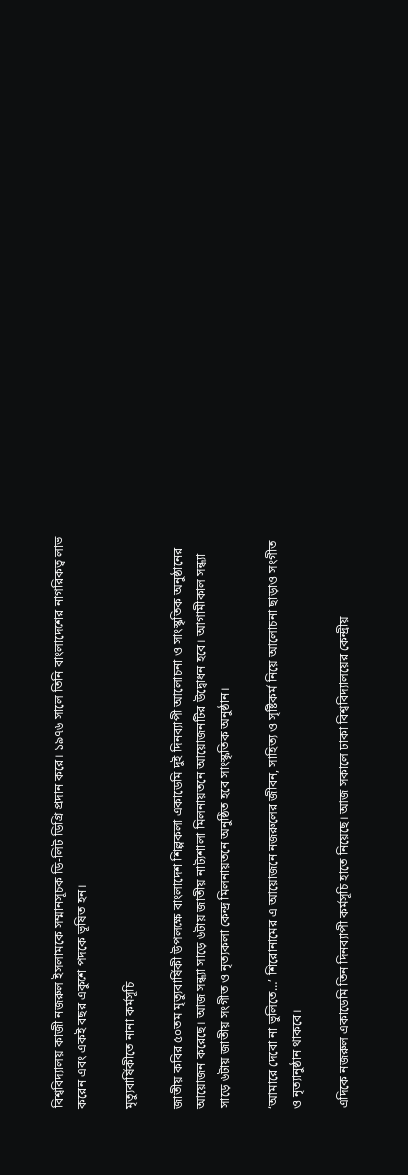বিশ্ববিদ্যালয় কাজী নজরুল ইসলামকে সম্মানসূচক ডি-লিট ডিগ্রি প্রদান করে। ১৯৭৬ সালে তিনি বাংলাদেশের নাগরিকত্ব লাভ করেন এবং একই বছর একুশে পদকে ভূষিত হন।

মৃত্যুবার্ষিকীতে নানা কর্মসূচি

জাতীয় কবির ৫০তম মৃত্যুবার্ষিকী উপলক্ষে বাংলাদেশ শিল্পকলা একাডেমি দুই দিনব্যাপী আলোচনা ও সাংস্কৃতিক অনুষ্ঠানের আয়োজন করেছে। আজ সন্ধ্যা সাড়ে ৬টায় জাতীয় নাট্যশালা মিলনায়তনে আয়োজনটির উদ্বোধন হবে। আগামীকাল সন্ধ্যা সাড়ে ৬টায় জাতীয় সংগীত ও নৃত্যকলা কেন্দ্র মিলনায়তনে অনুষ্ঠিত হবে সাংস্কৃতিক অনুষ্ঠান।

‘আমারে দেবো না ভুলিতে…’ শিরোনামের এ আয়োজনে নজরুলের জীবন, সাহিত্য ও সৃষ্টিকর্ম নিয়ে আলোচনা ছাড়াও সংগীত ও নৃত্যানুষ্ঠান থাকবে।

এদিকে নজরুল একাডেমি তিন দিনব্যাপী কর্মসূচি হাতে নিয়েছে। আজ সকালে ঢাকা বিশ্ববিদ্যালয়ের কেন্দ্রীয়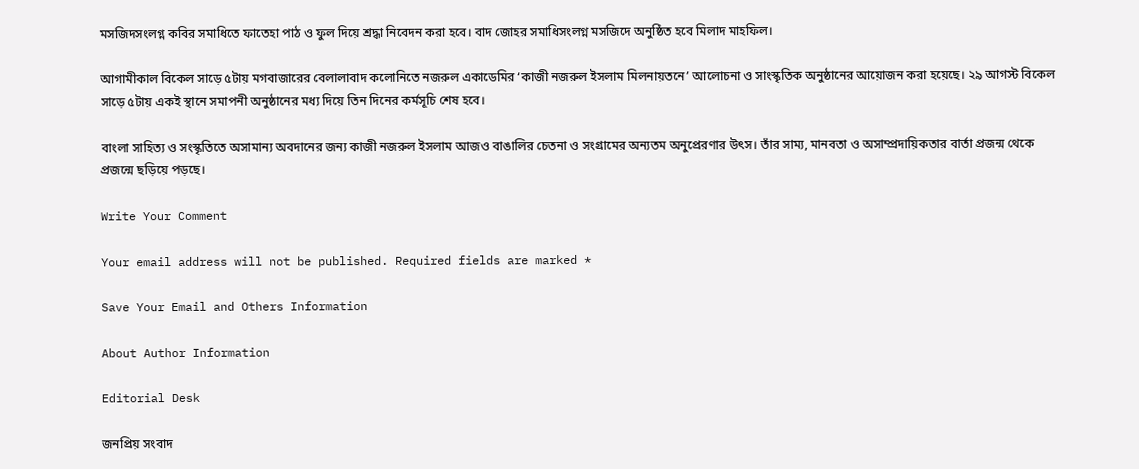মসজিদসংলগ্ন কবির সমাধিতে ফাতেহা পাঠ ও ফুল দিয়ে শ্রদ্ধা নিবেদন করা হবে। বাদ জোহর সমাধিসংলগ্ন মসজিদে অনুষ্ঠিত হবে মিলাদ মাহফিল।

আগামীকাল বিকেল সাড়ে ৫টায় মগবাজারের বেলালাবাদ কলোনিতে নজরুল একাডেমির ‘কাজী নজরুল ইসলাম মিলনায়তনে’ আলোচনা ও সাংস্কৃতিক অনুষ্ঠানের আয়োজন করা হয়েছে। ২৯ আগস্ট বিকেল সাড়ে ৫টায় একই স্থানে সমাপনী অনুষ্ঠানের মধ্য দিয়ে তিন দিনের কর্মসূচি শেষ হবে।

বাংলা সাহিত্য ও সংস্কৃতিতে অসামান্য অবদানের জন্য কাজী নজরুল ইসলাম আজও বাঙালির চেতনা ও সংগ্রামের অন্যতম অনুপ্রেরণার উৎস। তাঁর সাম্য, মানবতা ও অসাম্প্রদায়িকতার বার্তা প্রজন্ম থেকে প্রজন্মে ছড়িয়ে পড়ছে।

Write Your Comment

Your email address will not be published. Required fields are marked *

Save Your Email and Others Information

About Author Information

Editorial Desk

জনপ্রিয় সংবাদ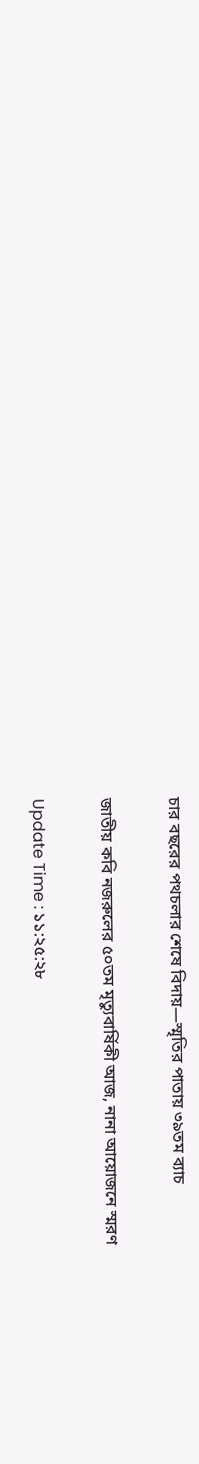চার বছরের পথচলার শেষে বিদায়—স্মৃতির পাতায় ৩৯তম ব্যাচ

জাতীয় কবি নজরুলের ৫০তম মৃত্যুবার্ষিকী আজ, নানা আয়োজনে স্মরণ

Update Time : ১১:২৫:২৮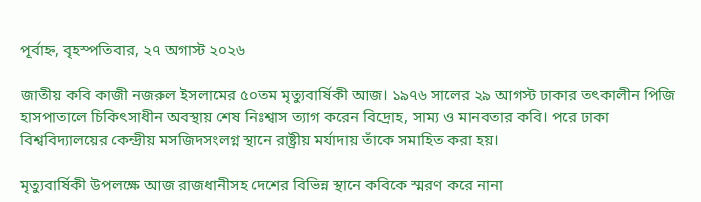পূর্বাহ্ন, বৃহস্পতিবার, ২৭ অগাস্ট ২০২৬

জাতীয় কবি কাজী নজরুল ইসলামের ৫০তম মৃত্যুবার্ষিকী আজ। ১৯৭৬ সালের ২৯ আগস্ট ঢাকার তৎকালীন পিজি হাসপাতালে চিকিৎসাধীন অবস্থায় শেষ নিঃশ্বাস ত্যাগ করেন বিদ্রোহ, সাম্য ও মানবতার কবি। পরে ঢাকা বিশ্ববিদ্যালয়ের কেন্দ্রীয় মসজিদসংলগ্ন স্থানে রাষ্ট্রীয় মর্যাদায় তাঁকে সমাহিত করা হয়।

মৃত্যুবার্ষিকী উপলক্ষে আজ রাজধানীসহ দেশের বিভিন্ন স্থানে কবিকে স্মরণ করে নানা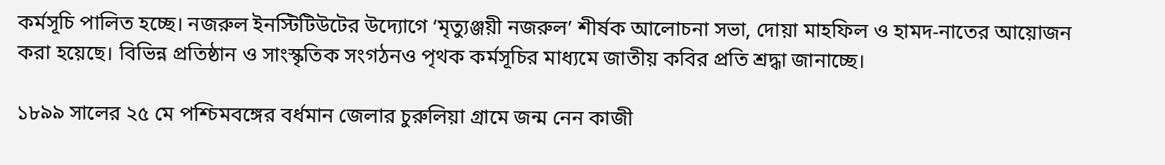কর্মসূচি পালিত হচ্ছে। নজরুল ইনস্টিটিউটের উদ্যোগে ‘মৃত্যুঞ্জয়ী নজরুল’ শীর্ষক আলোচনা সভা, দোয়া মাহফিল ও হামদ-নাতের আয়োজন করা হয়েছে। বিভিন্ন প্রতিষ্ঠান ও সাংস্কৃতিক সংগঠনও পৃথক কর্মসূচির মাধ্যমে জাতীয় কবির প্রতি শ্রদ্ধা জানাচ্ছে।

১৮৯৯ সালের ২৫ মে পশ্চিমবঙ্গের বর্ধমান জেলার চুরুলিয়া গ্রামে জন্ম নেন কাজী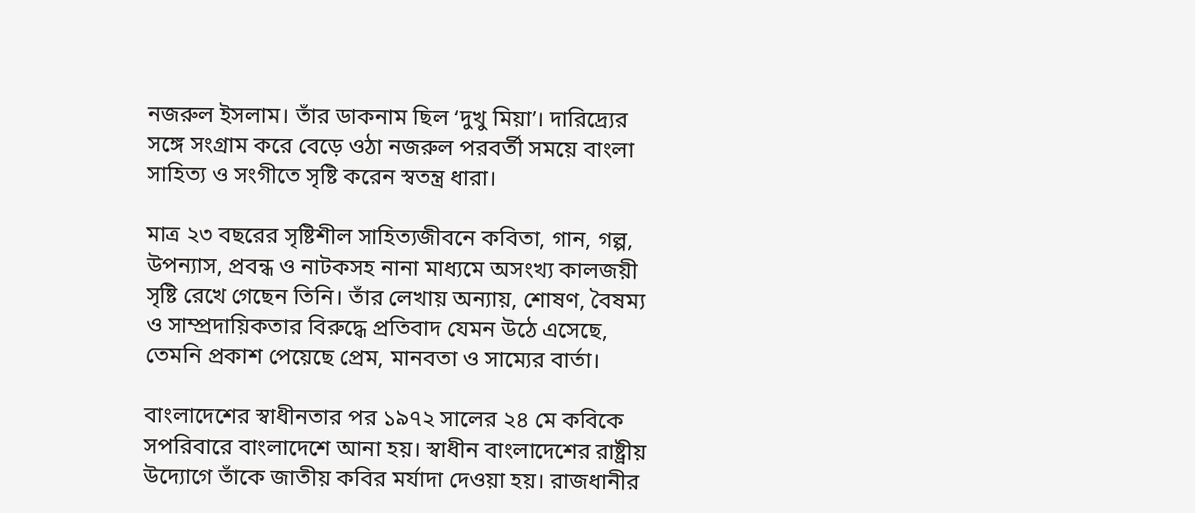নজরুল ইসলাম। তাঁর ডাকনাম ছিল ‘দুখু মিয়া’। দারিদ্র্যের সঙ্গে সংগ্রাম করে বেড়ে ওঠা নজরুল পরবর্তী সময়ে বাংলা সাহিত্য ও সংগীতে সৃষ্টি করেন স্বতন্ত্র ধারা।

মাত্র ২৩ বছরের সৃষ্টিশীল সাহিত্যজীবনে কবিতা, গান, গল্প, উপন্যাস, প্রবন্ধ ও নাটকসহ নানা মাধ্যমে অসংখ্য কালজয়ী সৃষ্টি রেখে গেছেন তিনি। তাঁর লেখায় অন্যায়, শোষণ, বৈষম্য ও সাম্প্রদায়িকতার বিরুদ্ধে প্রতিবাদ যেমন উঠে এসেছে, তেমনি প্রকাশ পেয়েছে প্রেম, মানবতা ও সাম্যের বার্তা।

বাংলাদেশের স্বাধীনতার পর ১৯৭২ সালের ২৪ মে কবিকে সপরিবারে বাংলাদেশে আনা হয়। স্বাধীন বাংলাদেশের রাষ্ট্রীয় উদ্যোগে তাঁকে জাতীয় কবির মর্যাদা দেওয়া হয়। রাজধানীর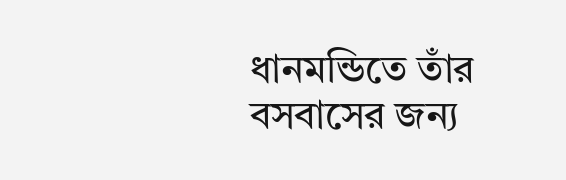ধানমন্ডিতে তাঁর বসবাসের জন্য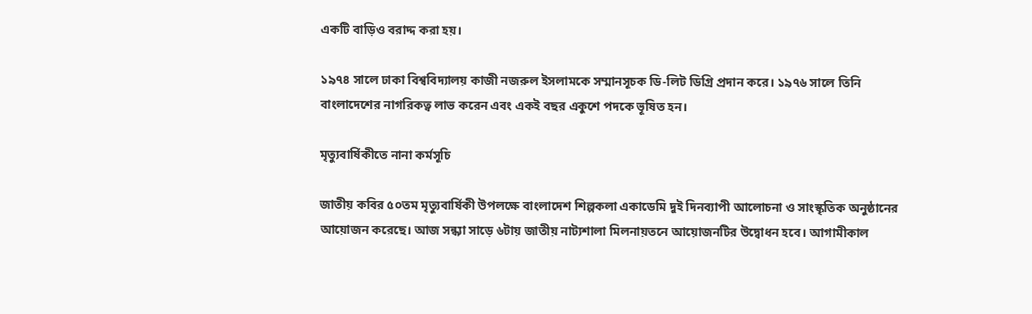একটি বাড়িও বরাদ্দ করা হয়।

১৯৭৪ সালে ঢাকা বিশ্ববিদ্যালয় কাজী নজরুল ইসলামকে সম্মানসূচক ডি-লিট ডিগ্রি প্রদান করে। ১৯৭৬ সালে তিনি বাংলাদেশের নাগরিকত্ব লাভ করেন এবং একই বছর একুশে পদকে ভূষিত হন।

মৃত্যুবার্ষিকীতে নানা কর্মসূচি

জাতীয় কবির ৫০তম মৃত্যুবার্ষিকী উপলক্ষে বাংলাদেশ শিল্পকলা একাডেমি দুই দিনব্যাপী আলোচনা ও সাংস্কৃতিক অনুষ্ঠানের আয়োজন করেছে। আজ সন্ধ্যা সাড়ে ৬টায় জাতীয় নাট্যশালা মিলনায়তনে আয়োজনটির উদ্বোধন হবে। আগামীকাল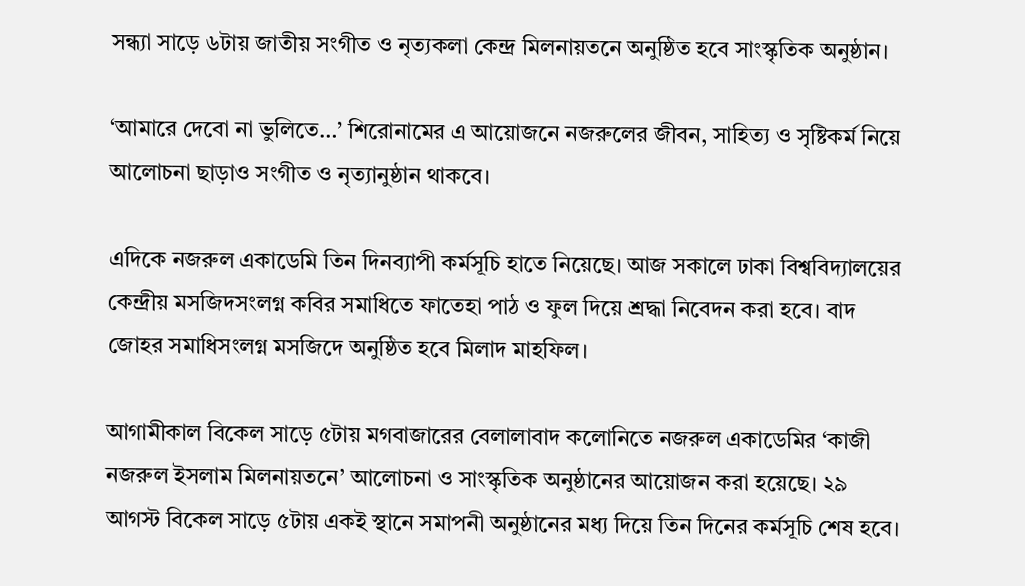সন্ধ্যা সাড়ে ৬টায় জাতীয় সংগীত ও নৃত্যকলা কেন্দ্র মিলনায়তনে অনুষ্ঠিত হবে সাংস্কৃতিক অনুষ্ঠান।

‘আমারে দেবো না ভুলিতে…’ শিরোনামের এ আয়োজনে নজরুলের জীবন, সাহিত্য ও সৃষ্টিকর্ম নিয়ে আলোচনা ছাড়াও সংগীত ও নৃত্যানুষ্ঠান থাকবে।

এদিকে নজরুল একাডেমি তিন দিনব্যাপী কর্মসূচি হাতে নিয়েছে। আজ সকালে ঢাকা বিশ্ববিদ্যালয়ের কেন্দ্রীয় মসজিদসংলগ্ন কবির সমাধিতে ফাতেহা পাঠ ও ফুল দিয়ে শ্রদ্ধা নিবেদন করা হবে। বাদ জোহর সমাধিসংলগ্ন মসজিদে অনুষ্ঠিত হবে মিলাদ মাহফিল।

আগামীকাল বিকেল সাড়ে ৫টায় মগবাজারের বেলালাবাদ কলোনিতে নজরুল একাডেমির ‘কাজী নজরুল ইসলাম মিলনায়তনে’ আলোচনা ও সাংস্কৃতিক অনুষ্ঠানের আয়োজন করা হয়েছে। ২৯ আগস্ট বিকেল সাড়ে ৫টায় একই স্থানে সমাপনী অনুষ্ঠানের মধ্য দিয়ে তিন দিনের কর্মসূচি শেষ হবে।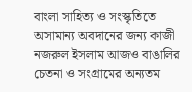বাংলা সাহিত্য ও সংস্কৃতিতে অসামান্য অবদানের জন্য কাজী নজরুল ইসলাম আজও বাঙালির চেতনা ও সংগ্রামের অন্যতম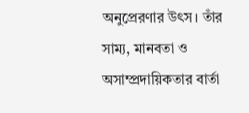অনুপ্রেরণার উৎস। তাঁর সাম্য, মানবতা ও অসাম্প্রদায়িকতার বার্তা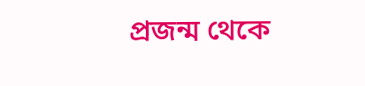প্রজন্ম থেকে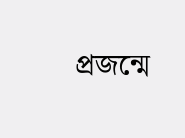প্রজন্মে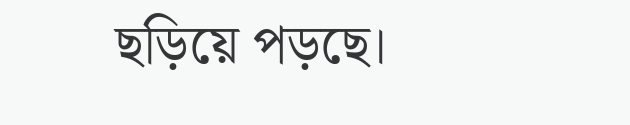ছড়িয়ে পড়ছে।